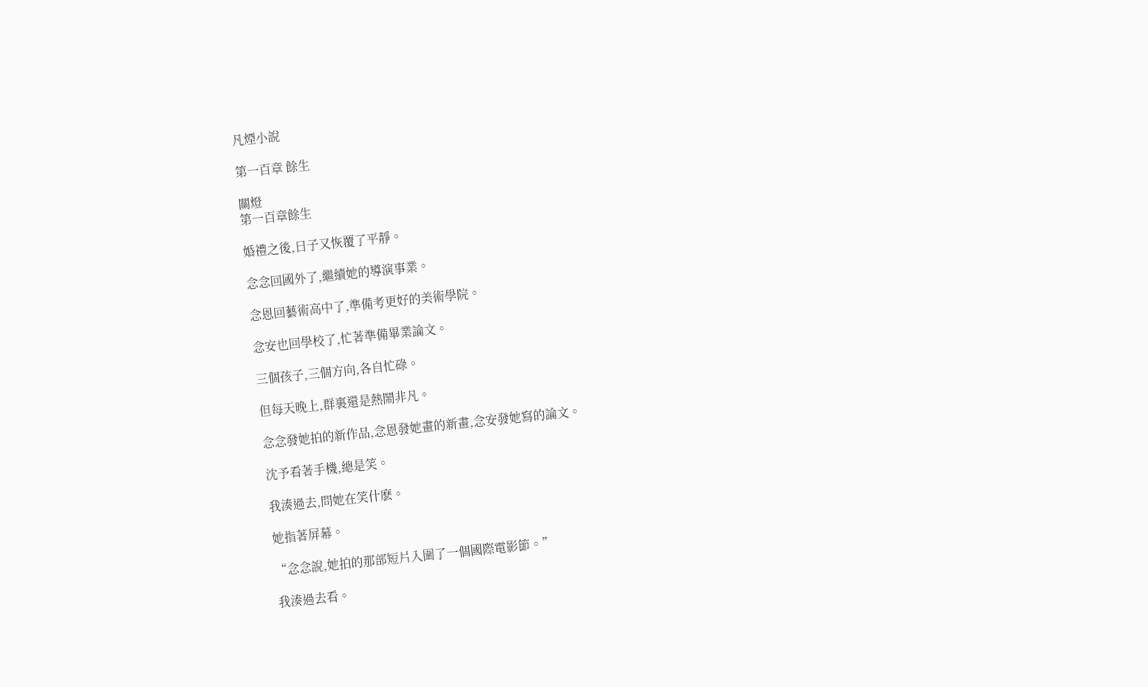凡煙小說

第一百章 餘生

關燈
第一百章餘生

婚禮之後,日子又恢覆了平靜。

念念回國外了,繼續她的導演事業。

念恩回藝術高中了,準備考更好的美術學院。

念安也回學校了,忙著準備畢業論文。

三個孩子,三個方向,各自忙碌。

但每天晚上,群裏還是熱鬧非凡。

念念發她拍的新作品,念恩發她畫的新畫,念安發她寫的論文。

沈予看著手機,總是笑。

我湊過去,問她在笑什麽。

她指著屏幕。

“念念說,她拍的那部短片入圍了一個國際電影節。”

我湊過去看。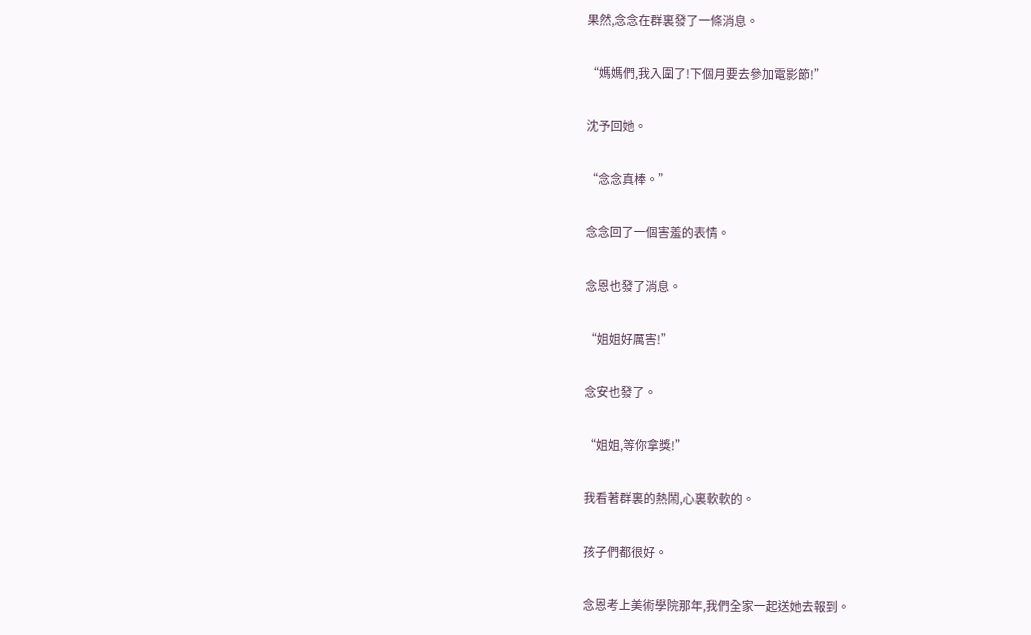果然,念念在群裏發了一條消息。

“媽媽們,我入圍了!下個月要去參加電影節!”

沈予回她。

“念念真棒。”

念念回了一個害羞的表情。

念恩也發了消息。

“姐姐好厲害!”

念安也發了。

“姐姐,等你拿獎!”

我看著群裏的熱鬧,心裏軟軟的。

孩子們都很好。

念恩考上美術學院那年,我們全家一起送她去報到。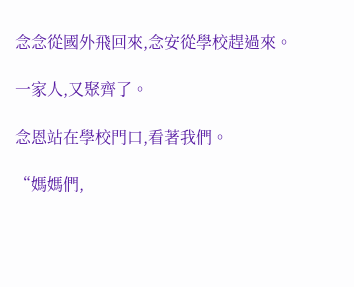念念從國外飛回來,念安從學校趕過來。

一家人,又聚齊了。

念恩站在學校門口,看著我們。

“媽媽們,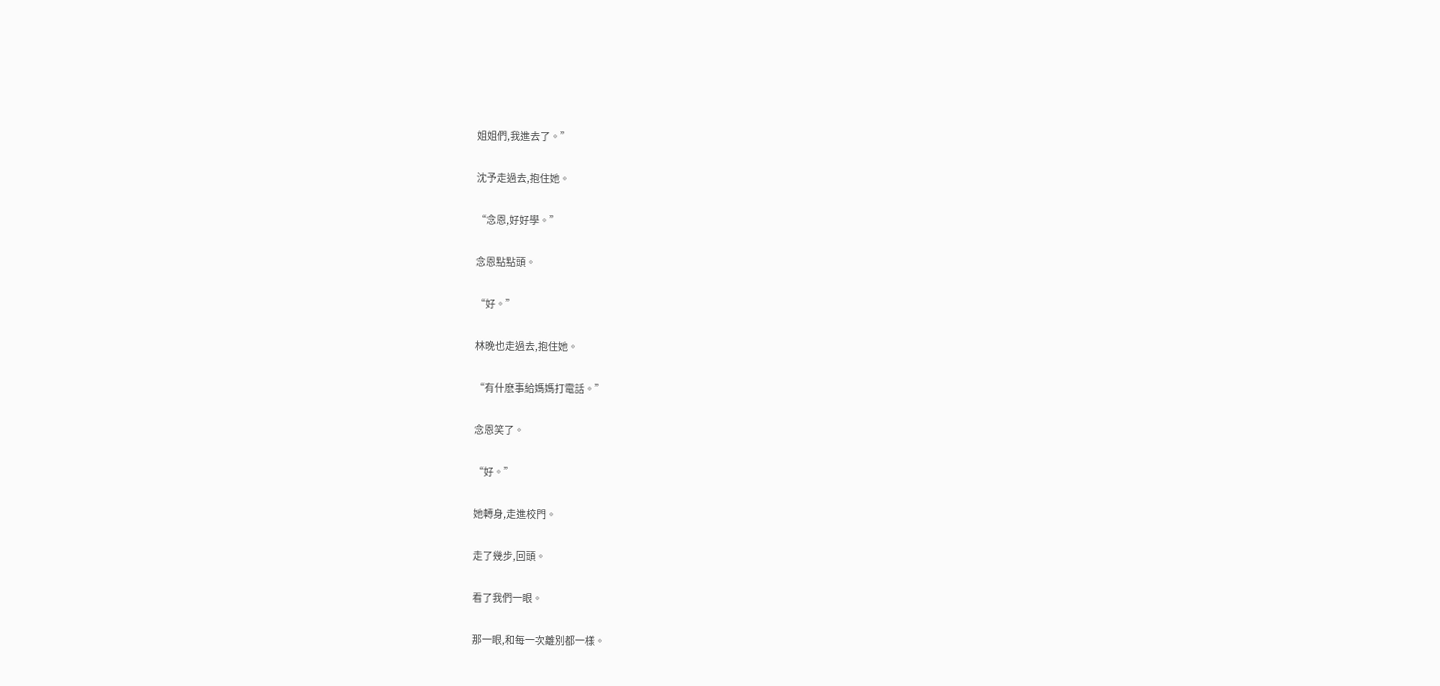姐姐們,我進去了。”

沈予走過去,抱住她。

“念恩,好好學。”

念恩點點頭。

“好。”

林晚也走過去,抱住她。

“有什麽事給媽媽打電話。”

念恩笑了。

“好。”

她轉身,走進校門。

走了幾步,回頭。

看了我們一眼。

那一眼,和每一次離別都一樣。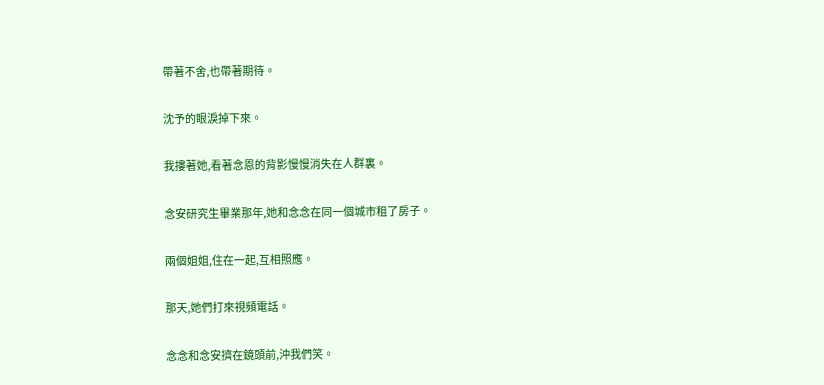帶著不舍,也帶著期待。

沈予的眼淚掉下來。

我摟著她,看著念恩的背影慢慢消失在人群裏。

念安研究生畢業那年,她和念念在同一個城市租了房子。

兩個姐姐,住在一起,互相照應。

那天,她們打來視頻電話。

念念和念安擠在鏡頭前,沖我們笑。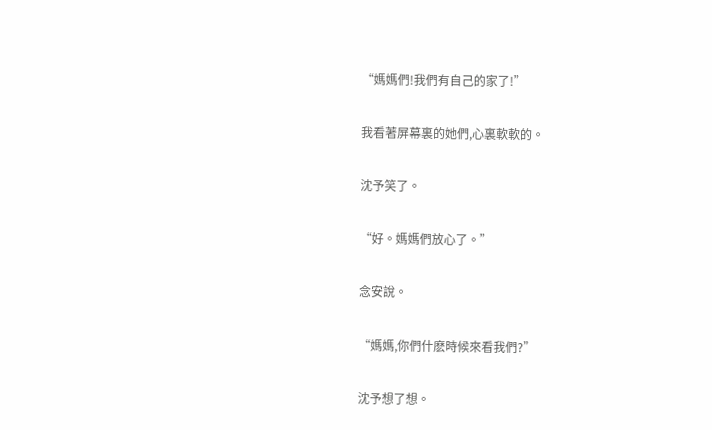“媽媽們!我們有自己的家了!”

我看著屏幕裏的她們,心裏軟軟的。

沈予笑了。

“好。媽媽們放心了。”

念安說。

“媽媽,你們什麽時候來看我們?”

沈予想了想。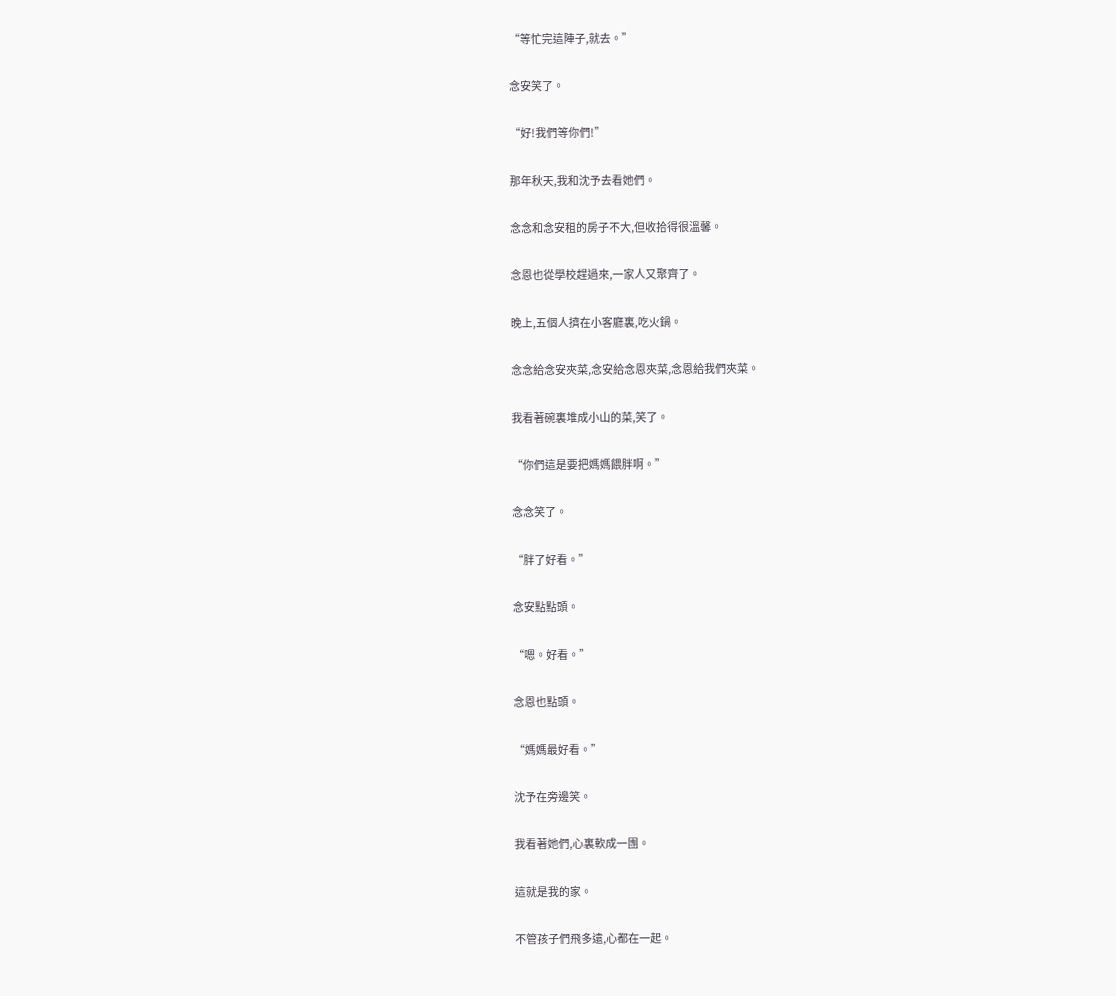“等忙完這陣子,就去。”

念安笑了。

“好!我們等你們!”

那年秋天,我和沈予去看她們。

念念和念安租的房子不大,但收拾得很溫馨。

念恩也從學校趕過來,一家人又聚齊了。

晚上,五個人擠在小客廳裏,吃火鍋。

念念給念安夾菜,念安給念恩夾菜,念恩給我們夾菜。

我看著碗裏堆成小山的菜,笑了。

“你們這是要把媽媽餵胖啊。”

念念笑了。

“胖了好看。”

念安點點頭。

“嗯。好看。”

念恩也點頭。

“媽媽最好看。”

沈予在旁邊笑。

我看著她們,心裏軟成一團。

這就是我的家。

不管孩子們飛多遠,心都在一起。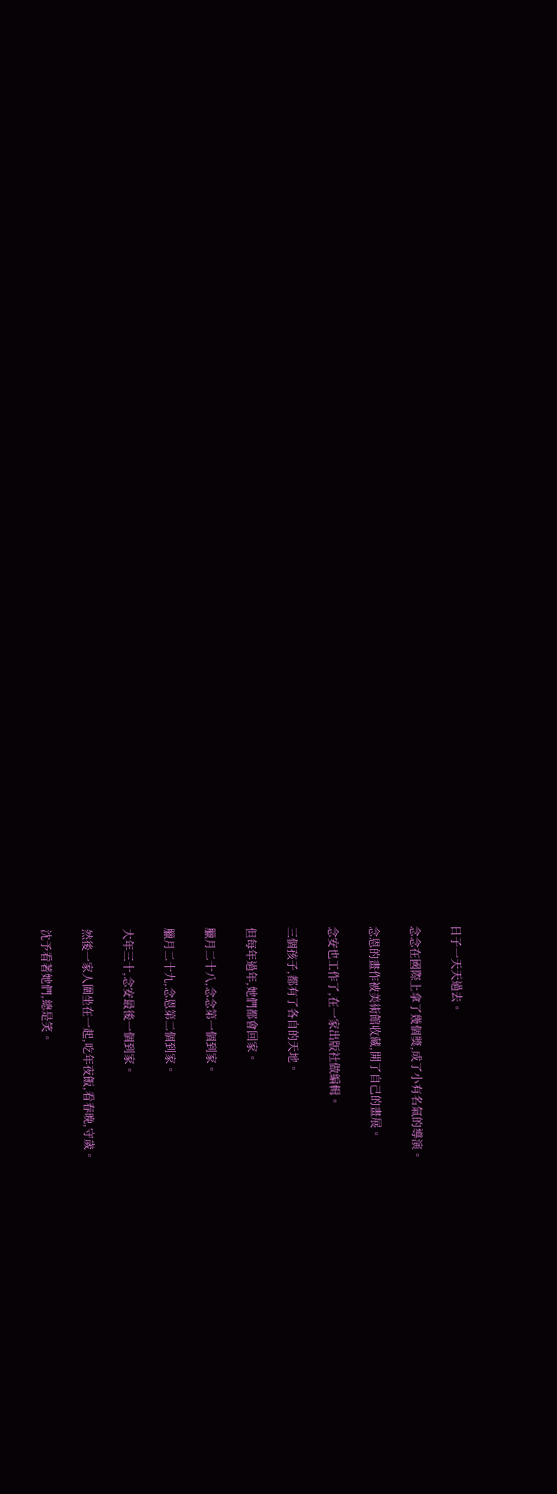日子一天天過去。

念念在國際上拿了幾個獎,成了小有名氣的導演。

念恩的畫作被美術館收藏,開了自己的畫展。

念安也工作了,在一家出版社做編輯。

三個孩子,都有了各自的天地。

但每年過年,她們都會回家。

臘月二十八,念念第一個到家。

臘月二十九,念恩第二個到家。

大年三十,念安最後一個到家。

然後一家人圍坐在一起,吃年夜飯,看春晚,守歲。

沈予看著她們,總是笑。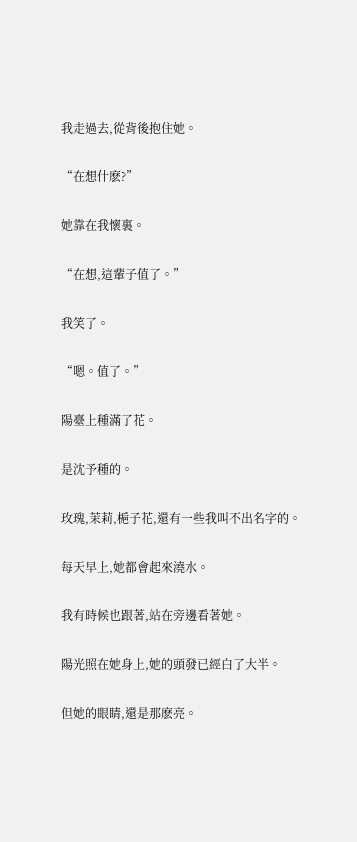我走過去,從背後抱住她。

“在想什麽?”

她靠在我懷裏。

“在想,這輩子值了。”

我笑了。

“嗯。值了。”

陽臺上種滿了花。

是沈予種的。

玫瑰,茉莉,梔子花,還有一些我叫不出名字的。

每天早上,她都會起來澆水。

我有時候也跟著,站在旁邊看著她。

陽光照在她身上,她的頭發已經白了大半。

但她的眼睛,還是那麽亮。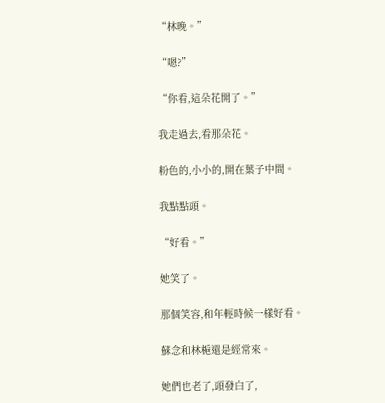“林晚。”

“嗯?”

“你看,這朵花開了。”

我走過去,看那朵花。

粉色的,小小的,開在葉子中間。

我點點頭。

“好看。”

她笑了。

那個笑容,和年輕時候一樣好看。

蘇念和林梔還是經常來。

她們也老了,頭發白了,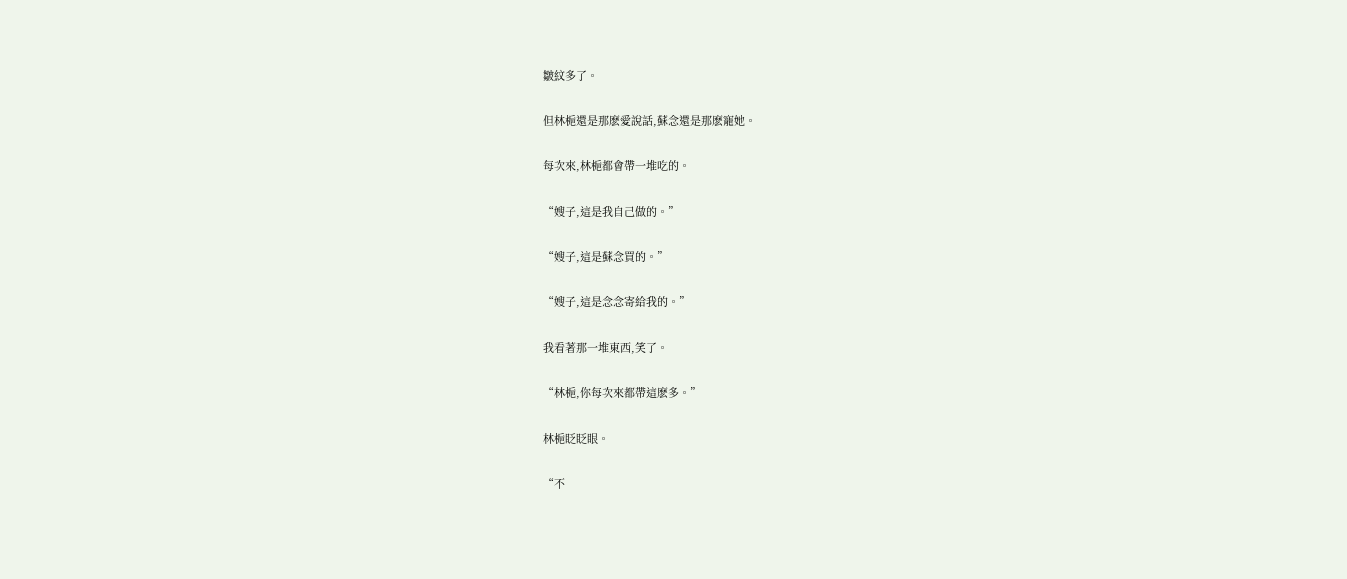皺紋多了。

但林梔還是那麽愛說話,蘇念還是那麽寵她。

每次來,林梔都會帶一堆吃的。

“嫂子,這是我自己做的。”

“嫂子,這是蘇念買的。”

“嫂子,這是念念寄給我的。”

我看著那一堆東西,笑了。

“林梔,你每次來都帶這麽多。”

林梔眨眨眼。

“不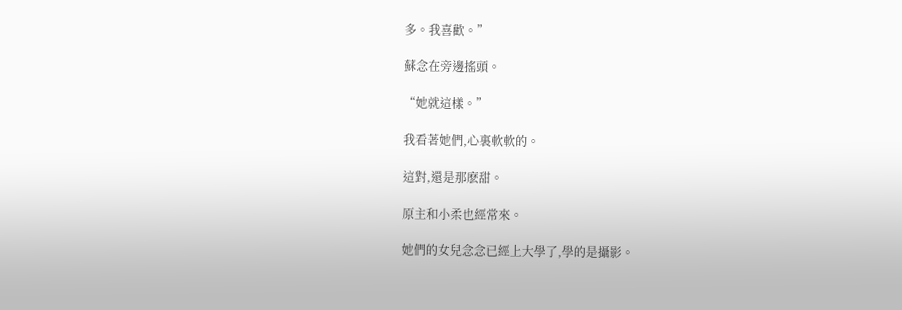多。我喜歡。”

蘇念在旁邊搖頭。

“她就這樣。”

我看著她們,心裏軟軟的。

這對,還是那麽甜。

原主和小柔也經常來。

她們的女兒念念已經上大學了,學的是攝影。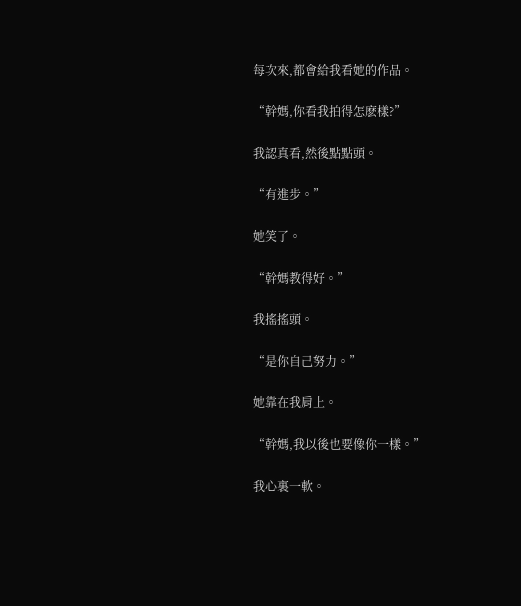每次來,都會給我看她的作品。

“幹媽,你看我拍得怎麽樣?”

我認真看,然後點點頭。

“有進步。”

她笑了。

“幹媽教得好。”

我搖搖頭。

“是你自己努力。”

她靠在我肩上。

“幹媽,我以後也要像你一樣。”

我心裏一軟。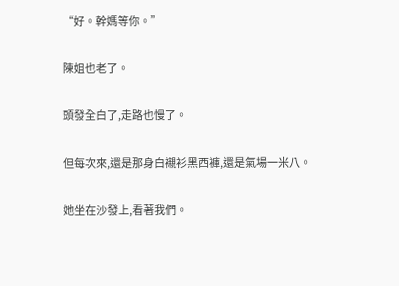“好。幹媽等你。”

陳姐也老了。

頭發全白了,走路也慢了。

但每次來,還是那身白襯衫黑西褲,還是氣場一米八。

她坐在沙發上,看著我們。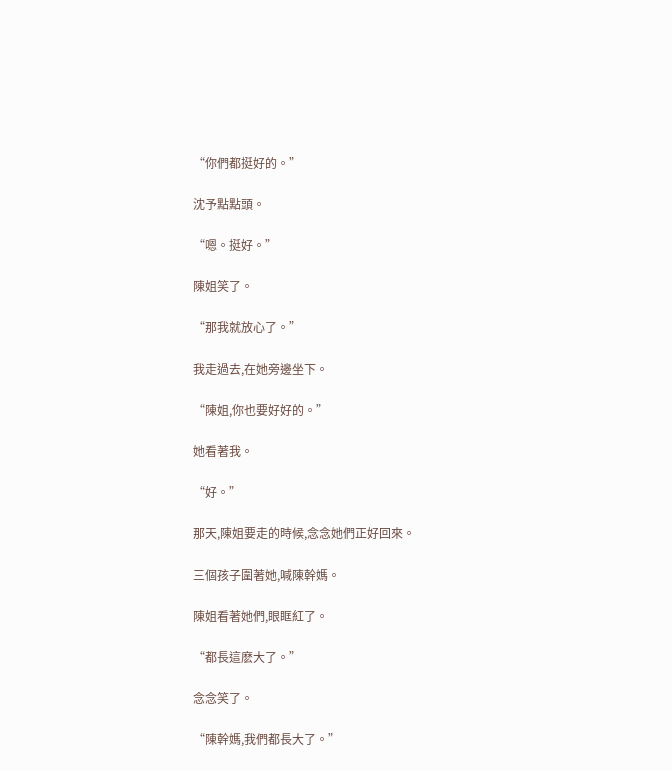“你們都挺好的。”

沈予點點頭。

“嗯。挺好。”

陳姐笑了。

“那我就放心了。”

我走過去,在她旁邊坐下。

“陳姐,你也要好好的。”

她看著我。

“好。”

那天,陳姐要走的時候,念念她們正好回來。

三個孩子圍著她,喊陳幹媽。

陳姐看著她們,眼眶紅了。

“都長這麽大了。”

念念笑了。

“陳幹媽,我們都長大了。”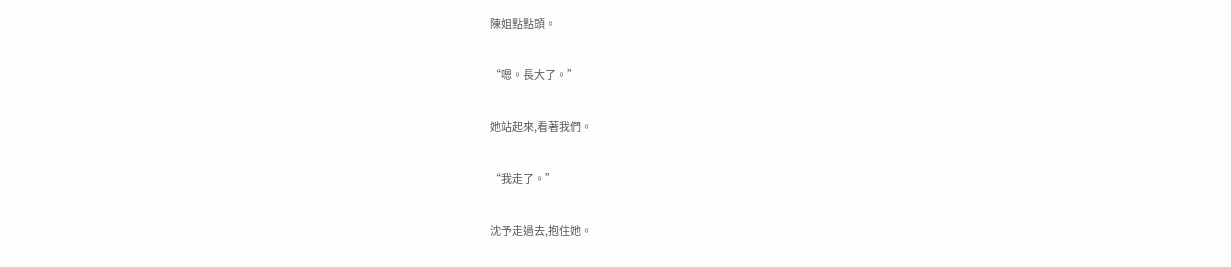陳姐點點頭。

“嗯。長大了。”

她站起來,看著我們。

“我走了。”

沈予走過去,抱住她。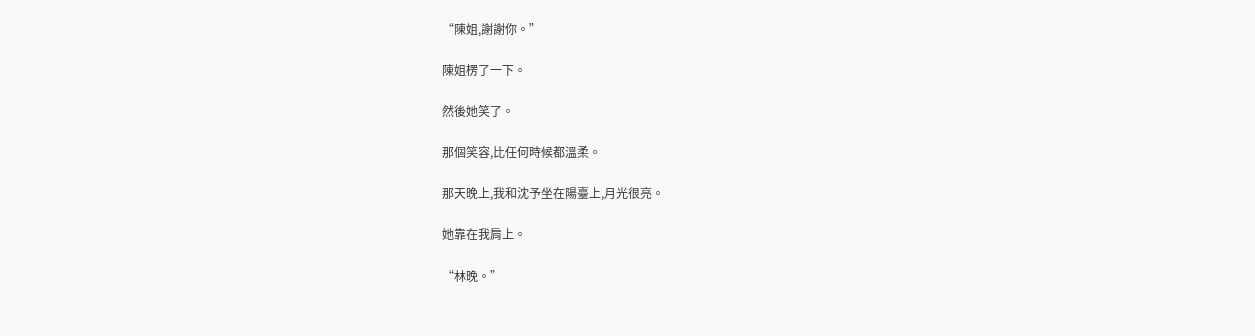“陳姐,謝謝你。”

陳姐楞了一下。

然後她笑了。

那個笑容,比任何時候都溫柔。

那天晚上,我和沈予坐在陽臺上,月光很亮。

她靠在我肩上。

“林晚。”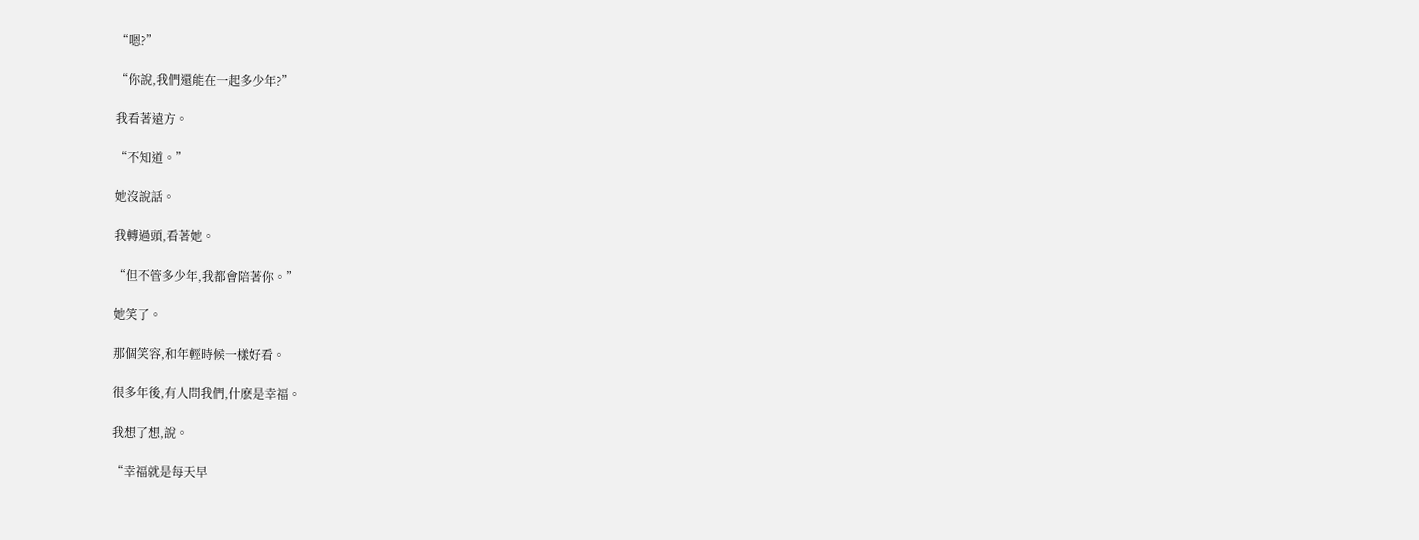“嗯?”

“你說,我們還能在一起多少年?”

我看著遠方。

“不知道。”

她沒說話。

我轉過頭,看著她。

“但不管多少年,我都會陪著你。”

她笑了。

那個笑容,和年輕時候一樣好看。

很多年後,有人問我們,什麽是幸福。

我想了想,說。

“幸福就是每天早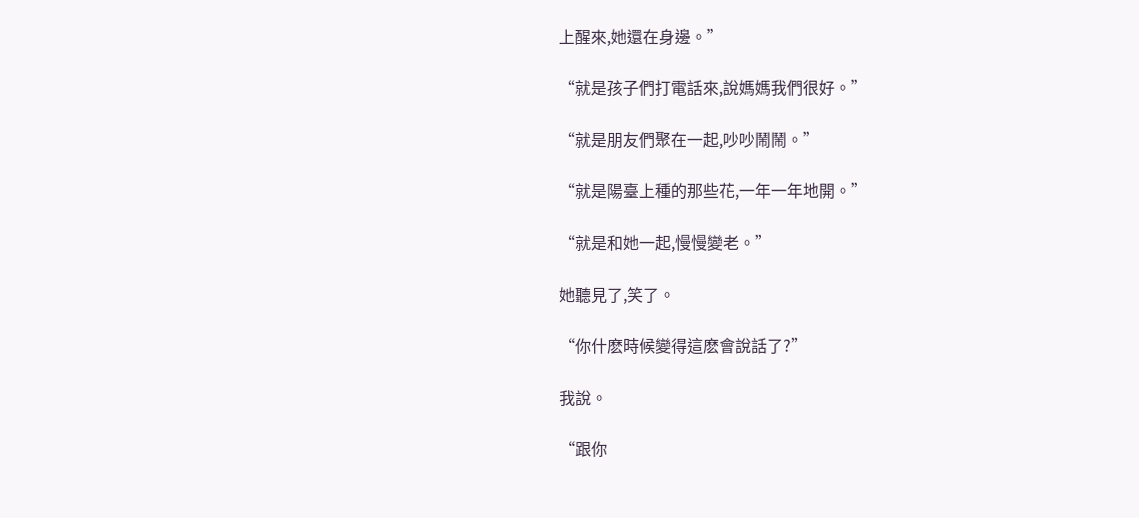上醒來,她還在身邊。”

“就是孩子們打電話來,說媽媽我們很好。”

“就是朋友們聚在一起,吵吵鬧鬧。”

“就是陽臺上種的那些花,一年一年地開。”

“就是和她一起,慢慢變老。”

她聽見了,笑了。

“你什麽時候變得這麽會說話了?”

我說。

“跟你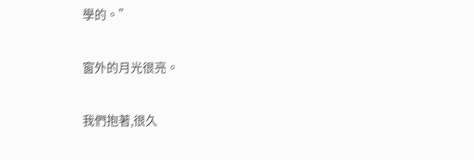學的。”

窗外的月光很亮。

我們抱著,很久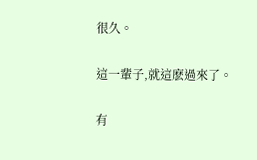很久。

這一輩子,就這麽過來了。

有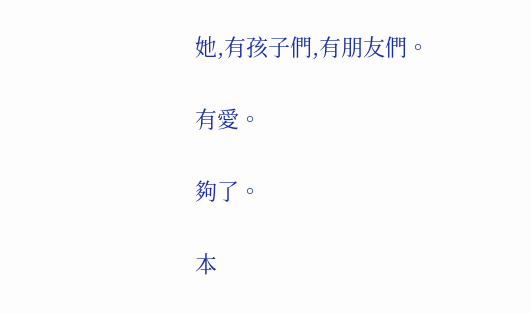她,有孩子們,有朋友們。

有愛。

夠了。

本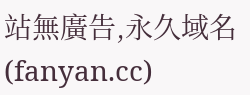站無廣告,永久域名(fanyan.cc)